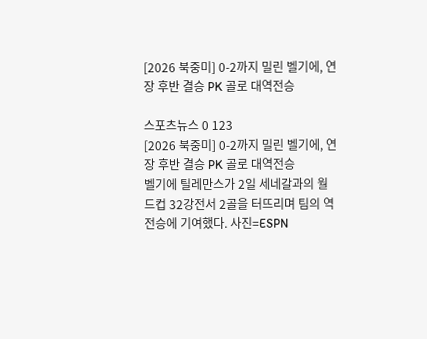[2026 북중미] 0-2까지 밀린 벨기에, 연장 후반 결승 PK 골로 대역전승

스포츠뉴스 0 123
[2026 북중미] 0-2까지 밀린 벨기에, 연장 후반 결승 PK 골로 대역전승
벨기에 틸레만스가 2일 세네갈과의 월드컵 32강전서 2골을 터뜨리며 팀의 역전승에 기여했다. 사진=ESPN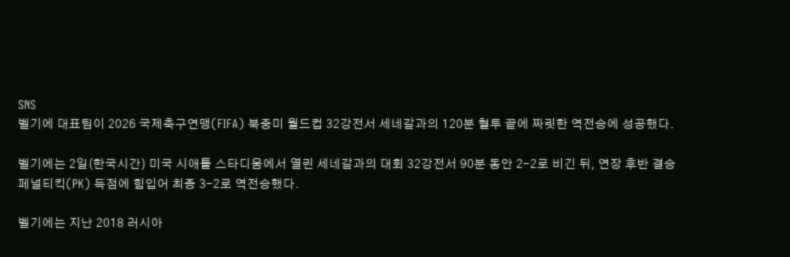SNS
벨기에 대표팀이 2026 국제축구연맹(FIFA) 북중미 월드컵 32강전서 세네갈과의 120분 혈투 끝에 짜릿한 역전승에 성공했다.

벨기에는 2일(한국시간) 미국 시애틀 스타디움에서 열린 세네갈과의 대회 32강전서 90분 동안 2-2로 비긴 뒤, 연장 후반 결승 페널티킥(PK) 득점에 힘입어 최종 3-2로 역전승했다.

벨기에는 지난 2018 러시아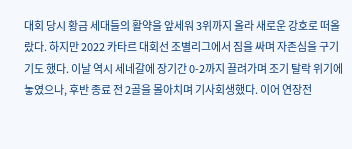대회 당시 황금 세대들의 활약을 앞세워 3위까지 올라 새로운 강호로 떠올랐다. 하지만 2022 카타르 대회선 조별리그에서 짐을 싸며 자존심을 구기기도 했다. 이날 역시 세네갈에 장기간 0-2까지 끌려가며 조기 탈락 위기에 놓였으나, 후반 종료 전 2골을 몰아치며 기사회생했다. 이어 연장전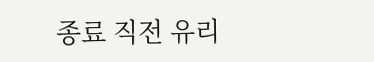종료 직전 유리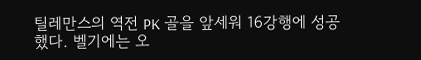틸레만스의 역전 PK 골을 앞세워 16강행에 성공했다. 벨기에는 오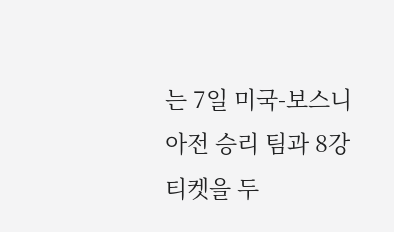는 7일 미국-보스니아전 승리 팀과 8강 티켓을 두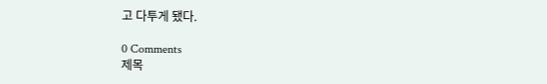고 다투게 됐다.

0 Comments
제목